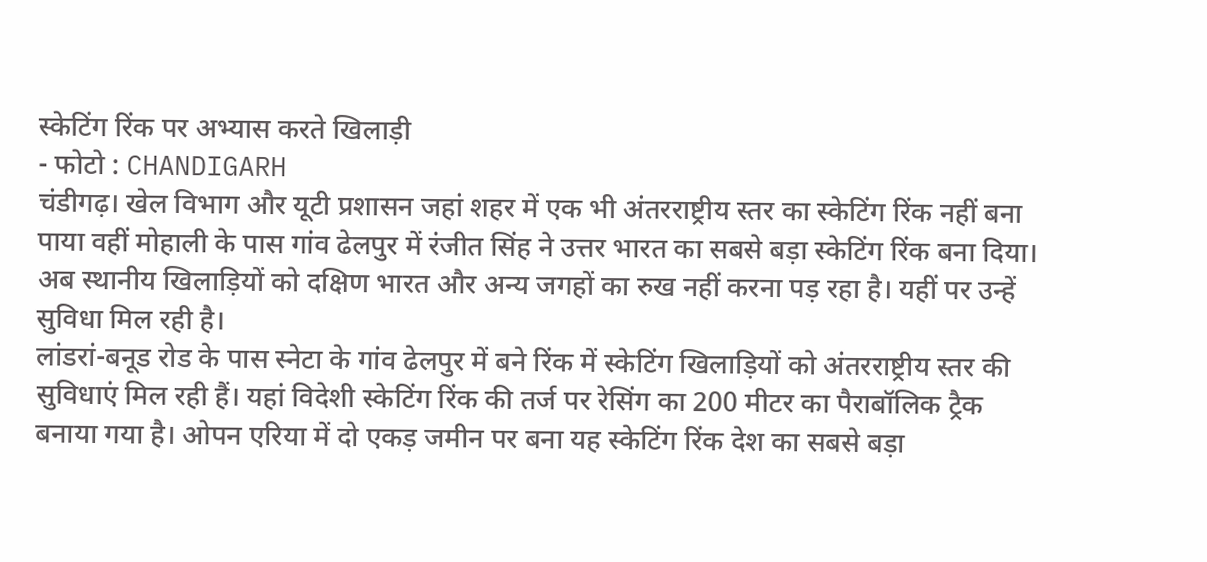स्केटिंग रिंक पर अभ्यास करते खिलाड़ी
- फोटो : CHANDIGARH
चंडीगढ़। खेल विभाग और यूटी प्रशासन जहां शहर में एक भी अंतरराष्ट्रीय स्तर का स्केटिंग रिंक नहीं बना पाया वहीं मोहाली के पास गांव ढेलपुर में रंजीत सिंह ने उत्तर भारत का सबसे बड़ा स्केटिंग रिंक बना दिया। अब स्थानीय खिलाड़ियों को दक्षिण भारत और अन्य जगहों का रुख नहीं करना पड़ रहा है। यहीं पर उन्हें सुविधा मिल रही है।
लांडरां-बनूड रोड के पास स्नेटा के गांव ढेलपुर में बने रिंक में स्केटिंग खिलाड़ियों को अंतरराष्ट्रीय स्तर की सुविधाएं मिल रही हैं। यहां विदेशी स्केटिंग रिंक की तर्ज पर रेसिंग का 200 मीटर का पैराबॉलिक ट्रैक बनाया गया है। ओपन एरिया में दो एकड़ जमीन पर बना यह स्केटिंग रिंक देश का सबसे बड़ा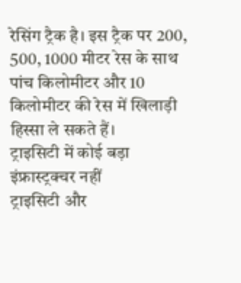रेसिंग ट्रैक है। इस ट्रैक पर 200, 500, 1000 मीटर रेस के साथ पांच किलोमीटर और 10 किलोमीटर की रेस में खिलाड़ी हिस्सा ले सकते हैं।
ट्राइसिटी में कोई बड़ा इंफ्रास्ट्रक्चर नहीं
ट्राइसिटी और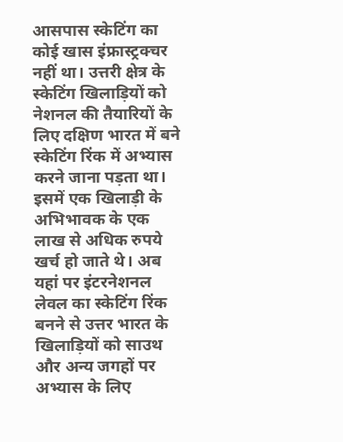आसपास स्केटिंग का कोई खास इंफ्रास्ट्रक्चर नहीं था। उत्तरी क्षेत्र के स्केटिंग खिलाड़ियों को नेशनल की तैयारियों के लिए दक्षिण भारत में बने स्केटिंग रिंक में अभ्यास करने जाना पड़ता था। इसमें एक खिलाड़ी के अभिभावक के एक लाख से अधिक रुपये खर्च हो जाते थे। अब यहां पर इंटरनेशनल लेवल का स्केटिंग रिंक बनने से उत्तर भारत के खिलाड़ियों को साउथ और अन्य जगहों पर अभ्यास के लिए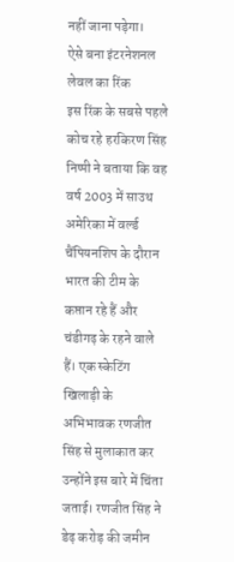नहीं जाना पड़ेगा।
ऐसे बना इंटरनेशनल लेवल का रिंक
इस रिंक के सबसे पहले कोच रहे हरकिरण सिंह निप्पी ने बताया कि वह वर्ष 2003 में साउथ अमेरिका में वर्ल्ड चैंपियनशिप के दौरान भारत की टीम के कप्तान रहे हैं और चंडीगढ़ के रहने वाले हैं। एक स्केटिंग खिलाड़ी के अभिभावक रणजीत सिंह से मुलाकात कर उन्होंने इस बारे में चिंता जताई। रणजीत सिंह ने डेढ़ करोड़ की जमीन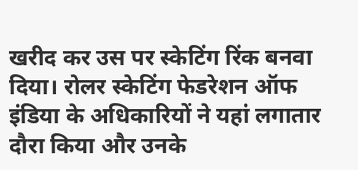खरीद कर उस पर स्केटिंग रिंक बनवा दिया। रोलर स्केटिंग फेडरेशन ऑफ इंडिया के अधिकारियों ने यहां लगातार दौरा किया और उनके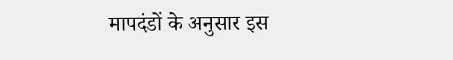मापदंडों के अनुसार इस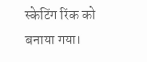स्केटिंग रिंक को बनाया गया।